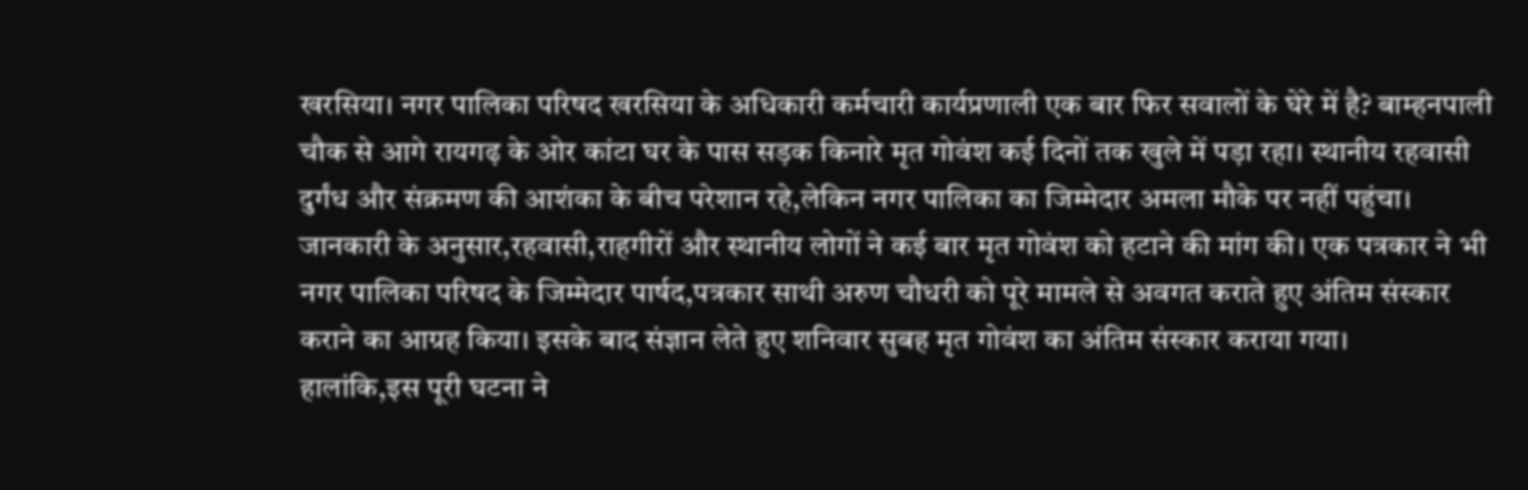खरसिया। नगर पालिका परिषद खरसिया के अधिकारी कर्मचारी कार्यप्रणाली एक बार फिर सवालों के घेरे में है? बाम्हनपाली चौक से आगे रायगढ़ के ओर कांटा घर के पास सड़क किनारे मृत गोवंश कई दिनों तक खुले में पड़ा रहा। स्थानीय रहवासी दुर्गंध और संक्रमण की आशंका के बीच परेशान रहे,लेकिन नगर पालिका का जिम्मेदार अमला मौके पर नहीं पहुंचा।
जानकारी के अनुसार,रहवासी,राहगीरों और स्थानीय लोगों ने कई बार मृत गोवंश को हटाने की मांग की। एक पत्रकार ने भी नगर पालिका परिषद के जिम्मेदार पार्षद,पत्रकार साथी अरुण चौधरी को पूरे मामले से अवगत कराते हुए अंतिम संस्कार कराने का आग्रह किया। इसके बाद संज्ञान लेते हुए शनिवार सुबह मृत गोवंश का अंतिम संस्कार कराया गया।
हालांकि,इस पूरी घटना ने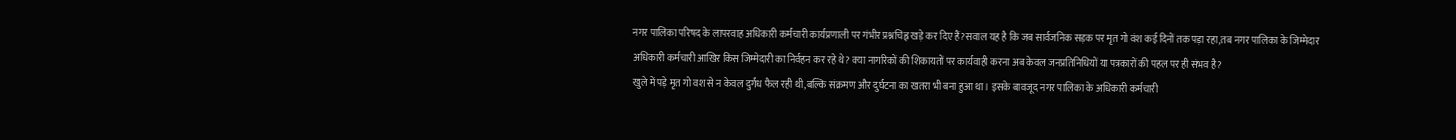नगर पालिका परिषद के लापरवाह अधिकारी कर्मचारी कार्यप्रणाली पर गंभीर प्रश्नचिह्न खड़े कर दिए हैं?सवाल यह है कि जब सार्वजनिक सड़क पर मृत गो वंश कई दिनों तक पड़ा रहा,तब नगर पालिका के जिम्मेदार अधिकारी कर्मचारी आखिर किस जिम्मेदारी का निर्वहन कर रहे थे? क्या नागरिकों की शिकायतों पर कार्यवाही करना अब केवल जनप्रतिनिधियों या पत्रकारों की पहल पर ही संभव है?
खुले में पड़े मृत गो वश से न केवल दुर्गंध फैल रही थी,बल्कि संक्रमण और दुर्घटना का खतरा भी बना हुआ था। इसके बावजूद नगर पालिका के अधिकारी कर्मचारी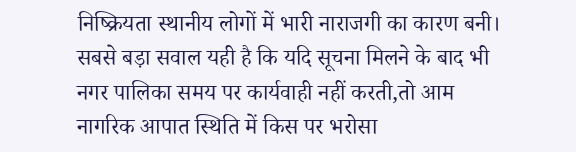निष्क्रियता स्थानीय लोगों में भारी नाराजगी का कारण बनी।
सबसे बड़ा सवाल यही है कि यदि सूचना मिलने के बाद भी नगर पालिका समय पर कार्यवाही नहीं करती,तो आम नागरिक आपात स्थिति में किस पर भरोसा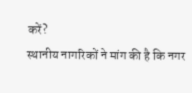करें?
स्थानीय नागरिकों ने मांग की है कि नगर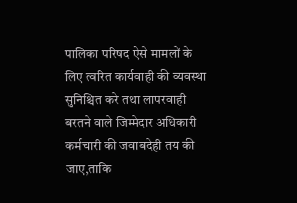पालिका परिषद ऐसे मामलों के लिए त्वरित कार्यवाही की व्यवस्था सुनिश्चित करे तथा लापरवाही बरतने वाले जिम्मेदार अधिकारी कर्मचारी की जवाबदेही तय की जाए,ताकि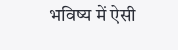भविष्य में ऐसी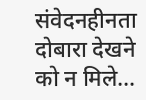संवेदनहीनता दोबारा देखने को न मिले…